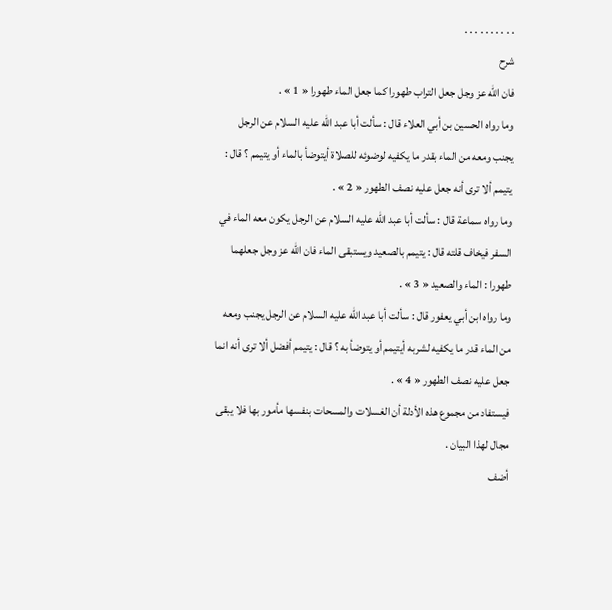. . . . . . . . . .
شرح
فان اللّه عز وجل جعل التراب طهورا كما جعل الماء طهورا « 1 » .
وما رواه الحسين بن أبي العلاء قال : سألت أبا عبد اللّه عليه السلام عن الرجل يجنب ومعه من الماء بقدر ما يكفيه لوضوئه للصلاة أيتوضأ بالماء أو يتيمم ؟ قال : يتيمم ألا ترى أنه جعل عليه نصف الطهور « 2 » .
وما رواه سماعة قال : سألت أبا عبد اللّه عليه السلام عن الرجل يكون معه الماء في السفر فيخاف قلته قال : يتيمم بالصعيد ويستبقى الماء فان اللّه عز وجل جعلهما طهورا : الماء والصعيد « 3 » .
وما رواه ابن أبي يعفور قال : سألت أبا عبد اللّه عليه السلام عن الرجل يجنب ومعه من الماء قدر ما يكفيه لشربه أيتيمم أو يتوضأ به ؟ قال : يتيمم أفضل ألا ترى أنه انما جعل عليه نصف الطهور « 4 » .
فيستفاد من مجموع هذه الأدلة أن الغسلات والمسحات بنفسها مأمور بها فلا يبقى مجال لهذا البيان .
أضف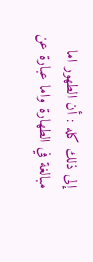إلى ذلك كله : أن الطهور اما مبالغة في الطهارة واما عبارة عن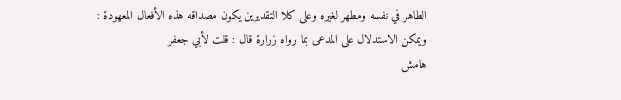الطاهر في نفسه ومطهر لغيره وعلى كلا التقديرين يكون مصداقه هذه الأفعال المعهودة :
ويمكن الاستدلال على المدعى بما رواه زرارة قال : قلت لأبي جعفر
هامش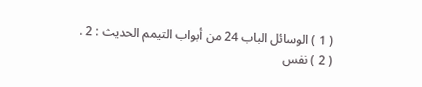( 1 ) الوسائل الباب 24 من أبواب التيمم الحديث : 2 .
( 2 ) نفس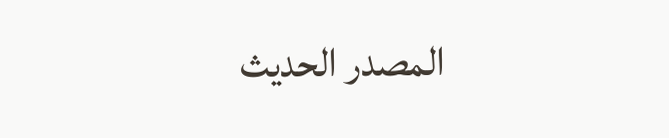المصدر الحديث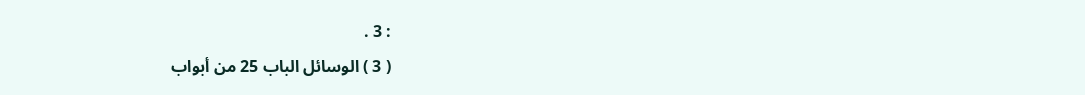: 3 .
( 3 ) الوسائل الباب 25 من أبواب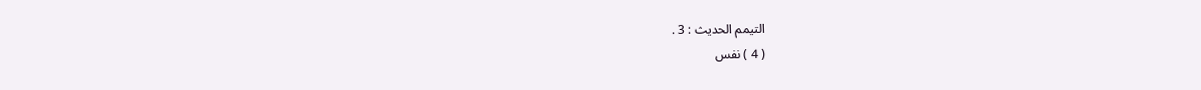التيمم الحديث : 3 .
( 4 ) نفس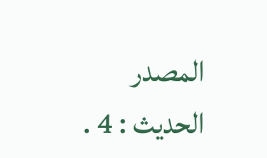المصدر الحديث : 4 .